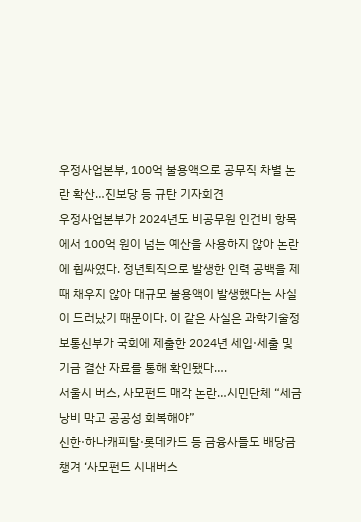우정사업본부, 100억 불용액으로 공무직 차별 논란 확산…진보당 등 규탄 기자회견
우정사업본부가 2024년도 비공무원 인건비 항목에서 100억 원이 넘는 예산을 사용하지 않아 논란에 휩싸였다. 정년퇴직으로 발생한 인력 공백을 제때 채우지 않아 대규모 불용액이 발생했다는 사실이 드러났기 때문이다. 이 같은 사실은 과학기술정보통신부가 국회에 제출한 2024년 세입·세출 및 기금 결산 자료를 통해 확인됐다….
서울시 버스, 사모펀드 매각 논란…시민단체 “세금 낭비 막고 공공성 회복해야”
신한·하나캐피탈·롯데카드 등 금융사들도 배당금 챙겨 ‘사모펀드 시내버스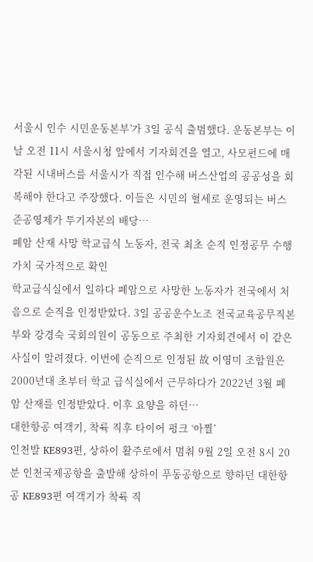서울시 인수 시민운동본부’가 3일 공식 출범했다. 운동본부는 이날 오전 11시 서울시청 앞에서 기자회견을 열고, 사모펀드에 매각된 시내버스를 서울시가 직접 인수해 버스산업의 공공성을 회복해야 한다고 주장했다. 이들은 시민의 혈세로 운영되는 버스 준공영제가 투기자본의 배당…
폐암 산재 사망 학교급식 노동자, 전국 최초 순직 인정공무 수행 가치 국가적으로 확인
학교급식실에서 일하다 폐암으로 사망한 노동자가 전국에서 처음으로 순직을 인정받았다. 3일 공공운수노조 전국교육공무직본부와 강경숙 국회의원이 공동으로 주최한 기자회견에서 이 같은 사실이 알려졌다. 이번에 순직으로 인정된 故 이영미 조합원은 2000년대 초부터 학교 급식실에서 근무하다가 2022년 3월 폐암 산재를 인정받았다. 이후 요양을 하던…
대한항공 여객기, 착륙 직후 타이어 펑크 ‘아찔’
인천발 KE893편, 상하이 활주로에서 멈춰 9월 2일 오전 8시 20분 인천국제공항을 출발해 상하이 푸동공항으로 향하던 대한항공 KE893편 여객기가 착륙 직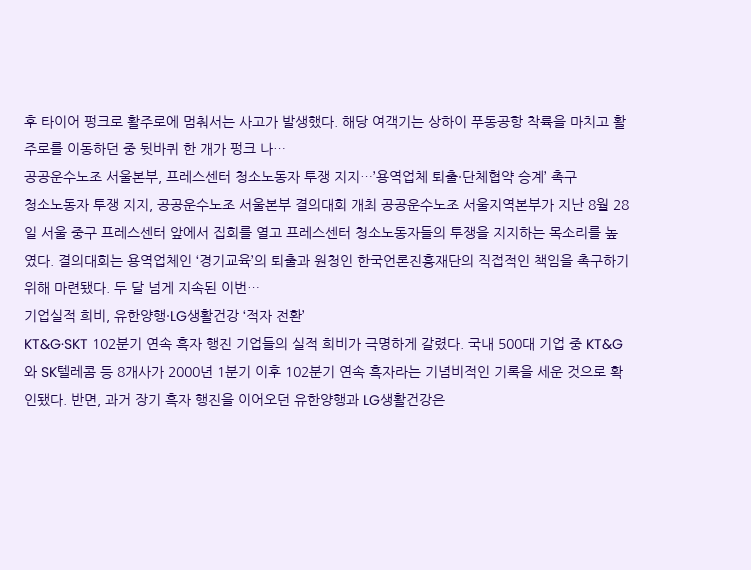후 타이어 펑크로 활주로에 멈춰서는 사고가 발생했다. 해당 여객기는 상하이 푸동공항 착륙을 마치고 활주로를 이동하던 중 뒷바퀴 한 개가 펑크 나…
공공운수노조 서울본부, 프레스센터 청소노동자 투쟁 지지…’용역업체 퇴출·단체협약 승계’ 촉구
청소노동자 투쟁 지지, 공공운수노조 서울본부 결의대회 개최 공공운수노조 서울지역본부가 지난 8월 28일 서울 중구 프레스센터 앞에서 집회를 열고 프레스센터 청소노동자들의 투쟁을 지지하는 목소리를 높였다. 결의대회는 용역업체인 ‘경기교육’의 퇴출과 원청인 한국언론진흥재단의 직접적인 책임을 촉구하기 위해 마련됐다. 두 달 넘게 지속된 이번…
기업실적 희비, 유한양행·LG생활건강 ‘적자 전환’
KT&G·SKT 102분기 연속 흑자 행진 기업들의 실적 희비가 극명하게 갈렸다. 국내 500대 기업 중 KT&G와 SK텔레콤 등 8개사가 2000년 1분기 이후 102분기 연속 흑자라는 기념비적인 기록을 세운 것으로 확인됐다. 반면, 과거 장기 흑자 행진을 이어오던 유한양행과 LG생활건강은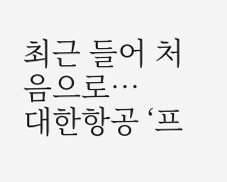최근 들어 처음으로…
대한항공 ‘프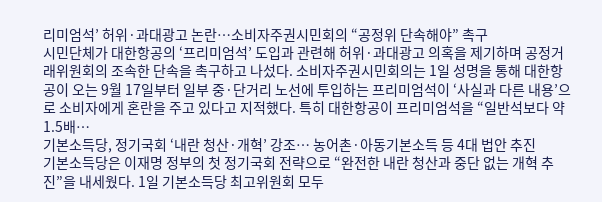리미엄석’ 허위·과대광고 논란…소비자주권시민회의 “공정위 단속해야” 촉구
시민단체가 대한항공의 ‘프리미엄석’ 도입과 관련해 허위·과대광고 의혹을 제기하며 공정거래위원회의 조속한 단속을 촉구하고 나섰다. 소비자주권시민회의는 1일 성명을 통해 대한항공이 오는 9월 17일부터 일부 중·단거리 노선에 투입하는 프리미엄석이 ‘사실과 다른 내용’으로 소비자에게 혼란을 주고 있다고 지적했다. 특히 대한항공이 프리미엄석을 “일반석보다 약 1.5배…
기본소득당, 정기국회 ‘내란 청산·개혁’ 강조… 농어촌·아동기본소득 등 4대 법안 추진
기본소득당은 이재명 정부의 첫 정기국회 전략으로 “완전한 내란 청산과 중단 없는 개혁 추진”을 내세웠다. 1일 기본소득당 최고위원회 모두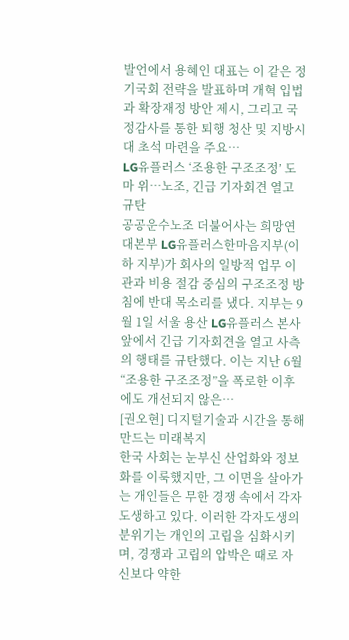발언에서 용혜인 대표는 이 같은 정기국회 전략을 발표하며 개혁 입법과 확장재정 방안 제시, 그리고 국정감사를 통한 퇴행 청산 및 지방시대 초석 마련을 주요…
LG유플러스 ‘조용한 구조조정’ 도마 위…노조, 긴급 기자회견 열고 규탄
공공운수노조 더불어사는 희망연대본부 LG유플러스한마음지부(이하 지부)가 회사의 일방적 업무 이관과 비용 절감 중심의 구조조정 방침에 반대 목소리를 냈다. 지부는 9월 1일 서울 용산 LG유플러스 본사 앞에서 긴급 기자회견을 열고 사측의 행태를 규탄했다. 이는 지난 6월 “조용한 구조조정”을 폭로한 이후에도 개선되지 않은…
[권오현] 디지털기술과 시간을 통해 만드는 미래복지
한국 사회는 눈부신 산업화와 정보화를 이룩했지만, 그 이면을 살아가는 개인들은 무한 경쟁 속에서 각자도생하고 있다. 이러한 각자도생의 분위기는 개인의 고립을 심화시키며, 경쟁과 고립의 압박은 때로 자신보다 약한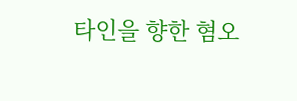타인을 향한 혐오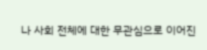나 사회 전체에 대한 무관심으로 이어진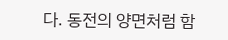다. 동전의 양면처럼 함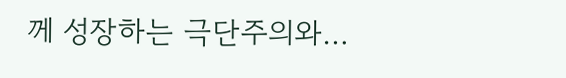께 성장하는 극단주의와…